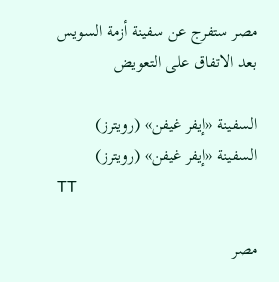مصر ستفرج عن سفينة أزمة السويس بعد الاتفاق على التعويض

السفينة «إيفر غيفن» (رويترز)
السفينة «إيفر غيفن» (رويترز)
TT

مصر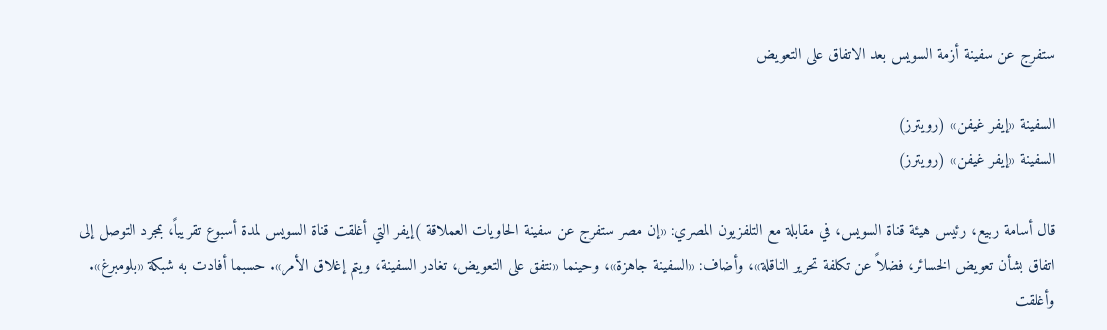ستفرج عن سفينة أزمة السويس بعد الاتفاق على التعويض

السفينة «إيفر غيفن» (رويترز)
السفينة «إيفر غيفن» (رويترز)

قال أسامة ربيع، رئيس هيئة قناة السويس، في مقابلة مع التلفزيون المصري: «إن مصر ستفرج عن سفينة الحاويات العملاقة )إيفر التي أغلقت قناة السويس لمدة أسبوع تقريباً، بمجرد التوصل إلى اتفاق بشأن تعويض الخسائر، فضلاً عن تكلفة تحرير الناقلة»، وأضاف: «السفينة جاهزة»، وحينما «نتفق على التعويض، تغادر السفينة، ويتم إغلاق الأمر». حسبما أفادت به شبكة «بلومبرغ».
وأغلقت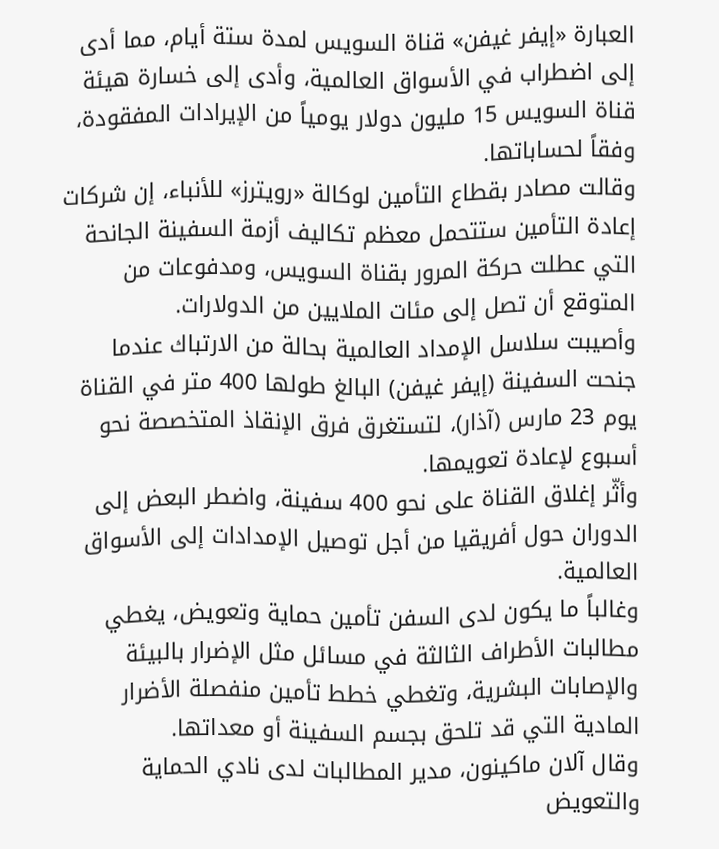العبارة «إيفر غيفن» قناة السويس لمدة ستة أيام، مما أدى إلى اضطراب في الأسواق العالمية، وأدى إلى خسارة هيئة قناة السويس 15 مليون دولار يومياً من الإيرادات المفقودة، وفقاً لحساباتها.
وقالت مصادر بقطاع التأمين لوكالة «رويترز» للأنباء، إن شركات إعادة التأمين ستتحمل معظم تكاليف أزمة السفينة الجانحة التي عطلت حركة المرور بقناة السويس، ومدفوعات من المتوقع أن تصل إلى مئات الملايين من الدولارات.
وأصيبت سلاسل الإمداد العالمية بحالة من الارتباك عندما جنحت السفينة (إيفر غيفن) البالغ طولها 400 متر في القناة يوم 23 مارس (آذار)، لتستغرق فرق الإنقاذ المتخصصة نحو أسبوع لإعادة تعويمها.
وأثّر إغلاق القناة على نحو 400 سفينة، واضطر البعض إلى الدوران حول أفريقيا من أجل توصيل الإمدادات إلى الأسواق العالمية.
وغالباً ما يكون لدى السفن تأمين حماية وتعويض، يغطي مطالبات الأطراف الثالثة في مسائل مثل الإضرار بالبيئة والإصابات البشرية، وتغطي خطط تأمين منفصلة الأضرار المادية التي قد تلحق بجسم السفينة أو معداتها.
وقال آلان ماكينون، مدير المطالبات لدى نادي الحماية والتعويض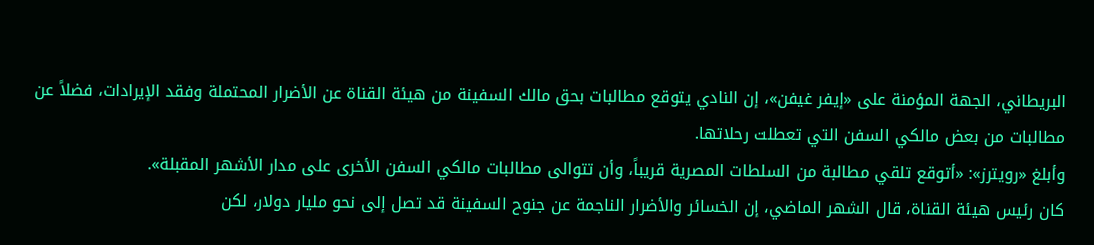البريطاني، الجهة المؤمنة على «إيفر غيفن»، إن النادي يتوقع مطالبات بحق مالك السفينة من هيئة القناة عن الأضرار المحتملة وفقد الإيرادات، فضلاً عن مطالبات من بعض مالكي السفن التي تعطلت رحلاتها.
وأبلغ «رويترز»: «أتوقع تلقي مطالبة من السلطات المصرية قريباً، وأن تتوالى مطالبات مالكي السفن الأخرى على مدار الأشهر المقبلة».
كان رئيس هيئة القناة، قال الشهر الماضي، إن الخسائر والأضرار الناجمة عن جنوح السفينة قد تصل إلى نحو مليار دولار، لكن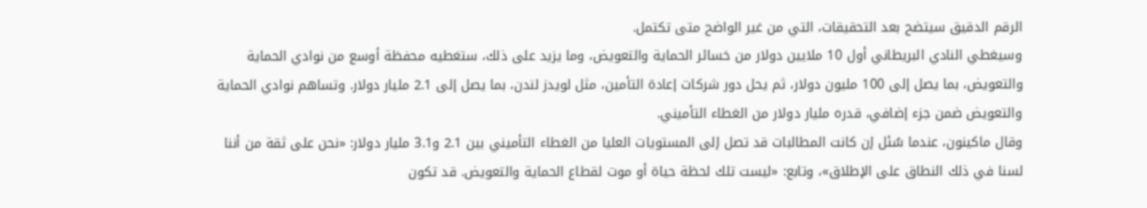الرقم الدقيق سيتضح بعد التحقيقات، التي من غير الواضح متى تكتمل.
وسيغطي النادي البريطاني أول 10 ملايين دولار من خسائر الحماية والتعويض، وما يزيد على ذلك، ستغطيه محفظة أوسع من نوادي الحماية والتعويض، بما يصل إلى 100 مليون دولار، ثم يحل دور شركات إعادة التأمين، مثل لويدز لندن، بما يصل إلى 2.1 مليار دولار. وتساهم نوادي الحماية والتعويض ضمن جزء إضافي، قدره مليار دولار من الغطاء التأميني.
وقال ماكينون، عندما سُئل إن كانت المطالبات قد تصل إلى المستويات العليا من الغطاء التأميني بين 2.1 و3.1 مليار دولار: «نحن على ثقة من أننا لسنا في ذلك النطاق على الإطلاق»، وتابع: «ليست تلك لحظة حياة أو موت لقطاع الحماية والتعويض. قد تكون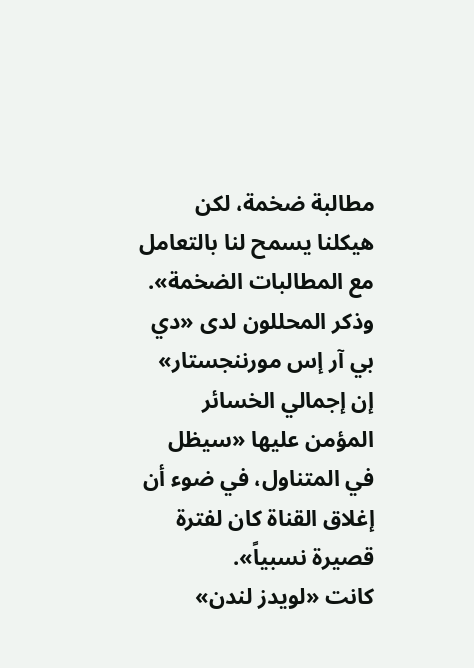مطالبة ضخمة، لكن هيكلنا يسمح لنا بالتعامل مع المطالبات الضخمة».
وذكر المحللون لدى «دي بي آر إس مورننجستار» إن إجمالي الخسائر المؤمن عليها «سيظل في المتناول، في ضوء أن إغلاق القناة كان لفترة قصيرة نسبياً».
كانت «لويدز لندن»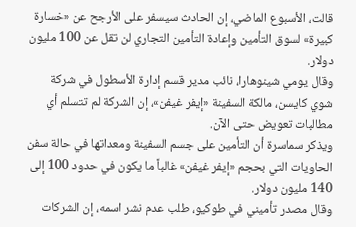قالت، الأسبوع الماضي، إن الحادث سيسفر على الأرجح عن «خسارة كبيرة» لسوق التأمين وإعادة التأمين التجاري لن تقل عن 100 مليون دولار.
وقال يومي شينوهارا، نائب مدير قسم إدارة الأسطول في شركة شوي كايسن، مالكة السفينة «إيفر غيفن»، إن الشركة لم تتسلم أي مطالبات تعويض حتى الآن.
ويذكر سماسرة أن التأمين على جسم السفينة ومعداتها في حالة سفن الحاويات التي بحجم «إيفر غيفن» غالباً ما يكون في حدود 100 إلى 140 مليون دولار.
وقال مصدر تأميني في طوكيو، طلب عدم نشر اسمه، إن الشركات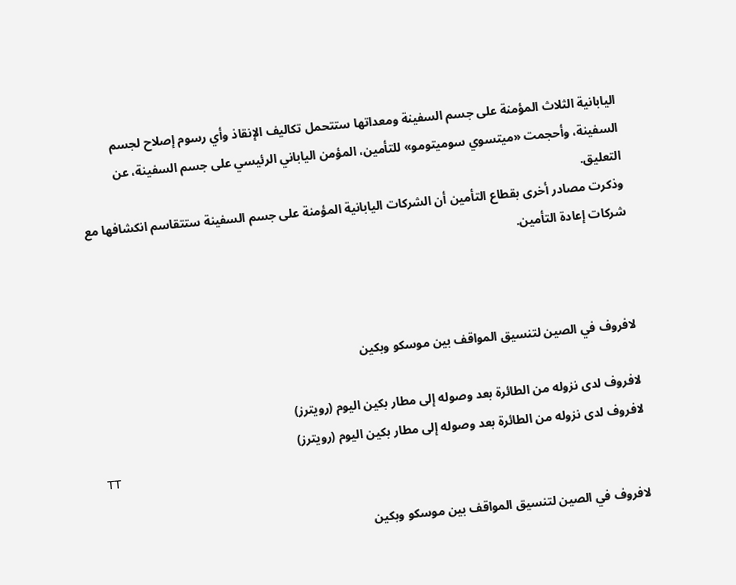اليابانية الثلاث المؤمنة على جسم السفينة ومعداتها ستتحمل تكاليف الإنقاذ وأي رسوم إصلاح لجسم السفينة، وأحجمت «ميتسوي سوميتومو» للتأمين، المؤمن الياباني الرئيسي على جسم السفينة، عن التعليق.
وذكرت مصادر أخرى بقطاع التأمين أن الشركات اليابانية المؤمنة على جسم السفينة ستتقاسم انكشافها مع شركات إعادة التأمين.



لافروف في الصين لتنسيق المواقف بين موسكو وبكين

لافروف لدى نزوله من الطائرة بعد وصوله إلى مطار بكين اليوم (رويترز)
لافروف لدى نزوله من الطائرة بعد وصوله إلى مطار بكين اليوم (رويترز)
TT

لافروف في الصين لتنسيق المواقف بين موسكو وبكين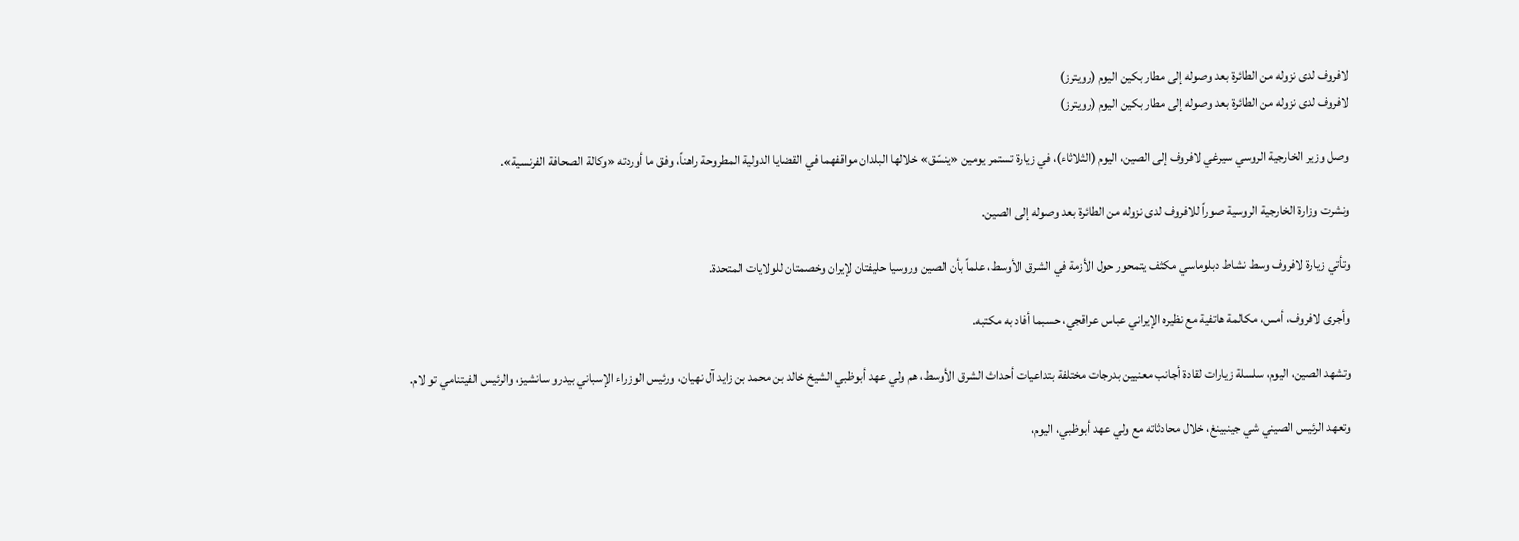لافروف لدى نزوله من الطائرة بعد وصوله إلى مطار بكين اليوم (رويترز)
لافروف لدى نزوله من الطائرة بعد وصوله إلى مطار بكين اليوم (رويترز)

وصل وزير الخارجية الروسي سيرغي لافروف إلى الصين، اليوم (الثلاثاء)، في زيارة تستمر يومين «ينسّق» خلالها البلدان مواقفهما في القضايا الدولية المطروحة راهناً، وفق ما أوردته «وكالة الصحافة الفرنسية».

ونشرت وزارة الخارجية الروسية صوراً للافروف لدى نزوله من الطائرة بعد وصوله إلى الصين.

وتأتي زيارة لافروف وسط نشاط دبلوماسي مكثف يتمحور حول الأزمة في الشرق الأوسط، علماً بأن الصين وروسيا حليفتان لإيران وخصمتان للولايات المتحدة.

وأجرى لافروف، أمس، مكالمة هاتفية مع نظيره الإيراني عباس عراقجي، حسبما أفاد به مكتبه.

وتشهد الصين، اليوم، سلسلة زيارات لقادة أجانب معنيين بدرجات مختلفة بتداعيات أحداث الشرق الأوسط، هم ولي عهد أبوظبي الشيخ خالد بن محمد بن زايد آل نهيان، ورئيس الوزراء الإسباني بيدرو سانشيز، والرئيس الفيتنامي تو لام.

وتعهد الرئيس الصيني شي جينبينغ، خلال محادثاته مع ولي عهد أبوظبي، اليوم،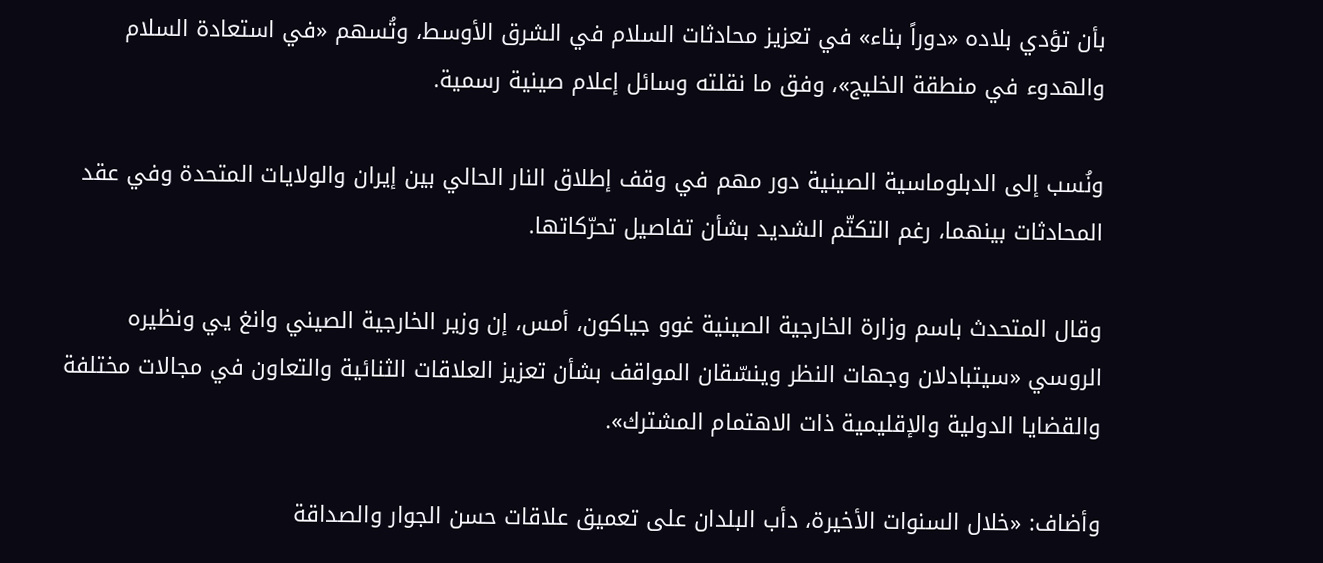بأن تؤدي بلاده «دوراً بناء» في تعزيز محادثات السلام في الشرق الأوسط، وتُسهم «في استعادة السلام والهدوء في منطقة الخليج»، وفق ما نقلته وسائل إعلام صينية رسمية.

ونُسب إلى الدبلوماسية الصينية دور مهم في وقف إطلاق النار الحالي بين إيران والولايات المتحدة وفي عقد المحادثات بينهما، رغم التكتّم الشديد بشأن تفاصيل تحرّكاتها.

وقال المتحدث باسم وزارة الخارجية الصينية غوو جياكون، أمس، إن وزير الخارجية الصيني وانغ يي ونظيره الروسي «سيتبادلان وجهات النظر وينسّقان المواقف بشأن تعزيز العلاقات الثنائية والتعاون في مجالات مختلفة والقضايا الدولية والإقليمية ذات الاهتمام المشترك».

وأضاف: «خلال السنوات الأخيرة، دأب البلدان على تعميق علاقات حسن الجوار والصداقة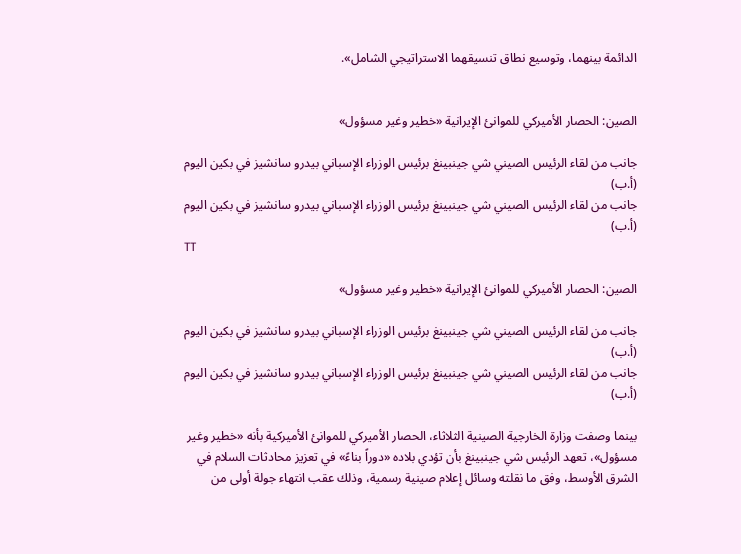الدائمة بينهما، وتوسيع نطاق تنسيقهما الاستراتيجي الشامل».


الصين: الحصار الأميركي للموانئ الإيرانية «خطير وغير مسؤول»

جانب من لقاء الرئيس الصيني شي جينبينغ برئيس الوزراء الإسباني بيدرو سانشيز في بكين اليوم (أ.ب)
جانب من لقاء الرئيس الصيني شي جينبينغ برئيس الوزراء الإسباني بيدرو سانشيز في بكين اليوم (أ.ب)
TT

الصين: الحصار الأميركي للموانئ الإيرانية «خطير وغير مسؤول»

جانب من لقاء الرئيس الصيني شي جينبينغ برئيس الوزراء الإسباني بيدرو سانشيز في بكين اليوم (أ.ب)
جانب من لقاء الرئيس الصيني شي جينبينغ برئيس الوزراء الإسباني بيدرو سانشيز في بكين اليوم (أ.ب)

بينما وصفت وزارة الخارجية الصينية الثلاثاء، الحصار الأميركي للموانئ الأميركية بأنه «خطير وغير مسؤول»، تعهد الرئيس شي جينبينغ بأن تؤدي بلاده «دوراً بناءً» في تعزيز محادثات السلام في الشرق الأوسط، وفق ما نقلته وسائل إعلام صينية رسمية، وذلك عقب انتهاء جولة أولى من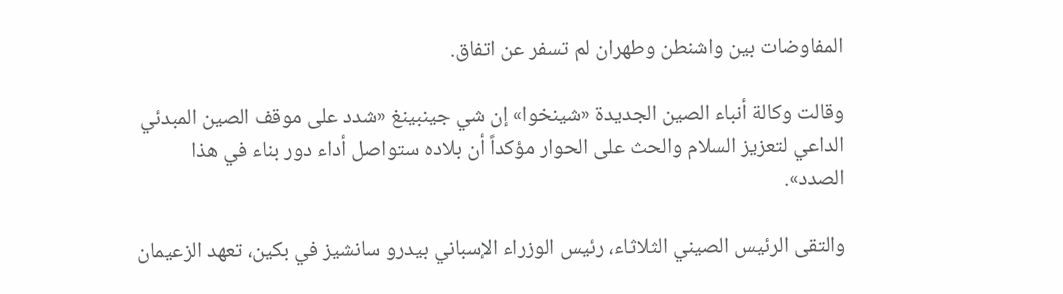المفاوضات بين واشنطن وطهران لم تسفر عن اتفاق.

وقالت وكالة أنباء الصين الجديدة «شينخوا» إن شي جينبينغ «شدد على موقف الصين المبدئي الداعي لتعزيز السلام والحث على الحوار مؤكداً أن بلاده ستواصل أداء دور بناء في هذا الصدد».

والتقى الرئيس الصيني الثلاثاء، رئيس الوزراء الإسباني بيدرو سانشيز في بكين، تعهد الزعيمان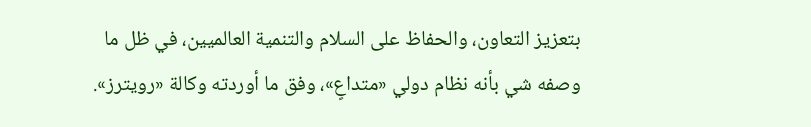بتعزيز التعاون، والحفاظ على السلام والتنمية العالميين، في ظل ما وصفه شي بأنه نظام دولي «متداعٍ»، وفق ما أوردته وكالة «رويترز».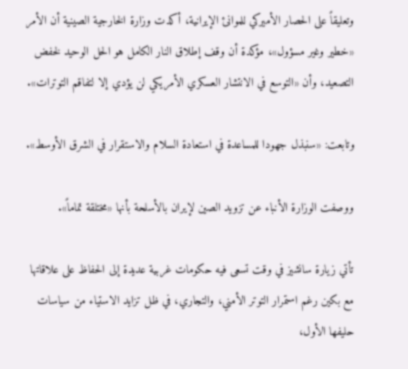وتعليقاً على الحصار الأميركي للموانئ الإيرانية، أكدت وزارة الخارجية الصينية أن الأمر «خطير وغير مسؤول»، مؤكدة أن وقف إطلاق النار الكامل هو الحل الوحيد لخفض التصعيد، وأن «التوسع في الانتشار العسكري الأمريكي لن يؤدي إلا لتفاقم التوترات».

وتابعت: «سنبذل جهودا للمساعدة في استعادة السلام والاستقرار في الشرق الأوسط».

ووصفت الوزارة الأنباء عن تزويد الصين لإيران بالأسلحة بأنها «مختلقة تماماً».

تأتي زيارة سانشيز في وقت تسعى فيه حكومات غربية عديدة إلى الحفاظ على علاقاتها مع بكين ‌رغم استمرار ‌التوتر الأمني، والتجاري، في ظل تزايد ‌الاستياء من سياسات حليفها الأول،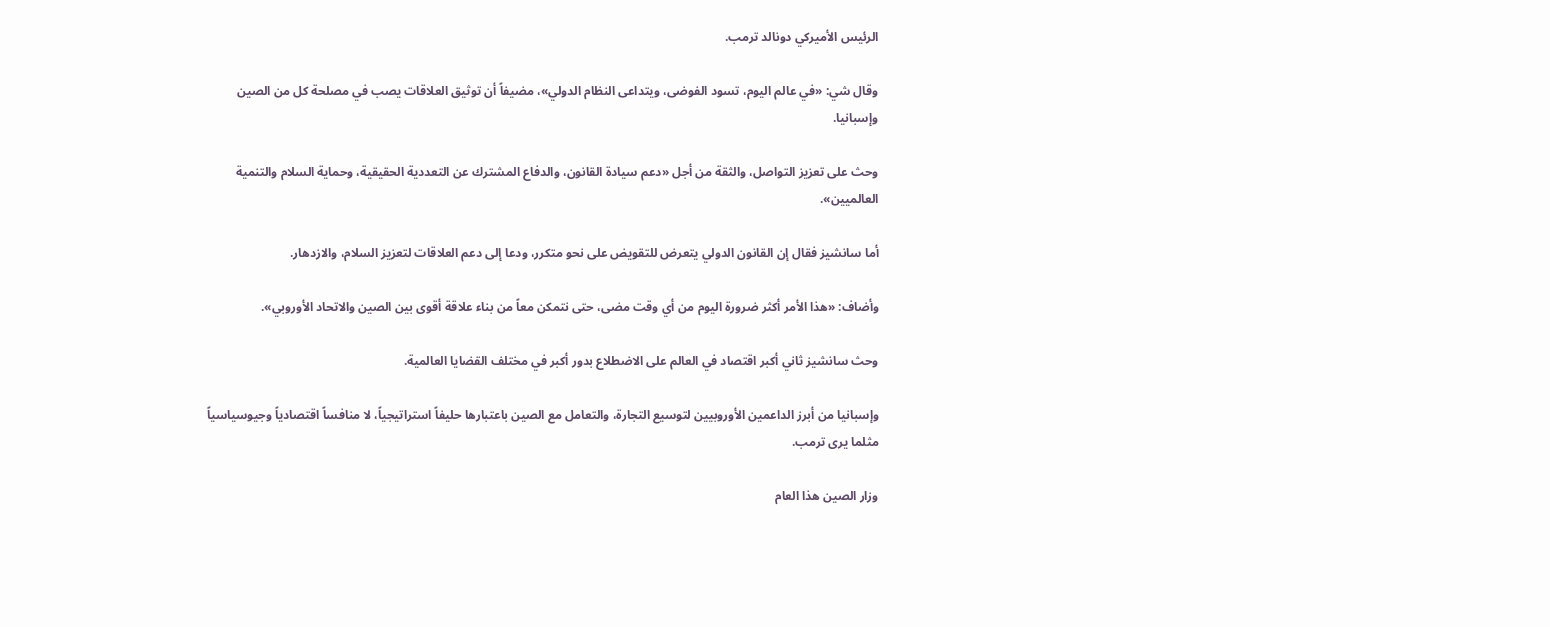الرئيس الأميركي دونالد ترمب.

وقال شي: «في عالم اليوم، تسود الفوضى، ويتداعى النظام الدولي»، مضيفاً أن توثيق العلاقات يصب في مصلحة كل من الصين وإسبانيا.

وحث على تعزيز التواصل، والثقة من أجل «دعم سيادة القانون، والدفاع المشترك عن التعددية ‌الحقيقية، وحماية السلام والتنمية العالميين».

أما سانشيز فقال إن القانون الدولي ‌يتعرض للتقويض على نحو متكرر، ودعا إلى ‌دعم العلاقات لتعزيز السلام، والازدهار.

وأضاف: «هذا الأمر أكثر ضرورة اليوم من أي وقت مضى، حتى نتمكن معاً من بناء علاقة أقوى بين ‌الصين والاتحاد الأوروبي».

وحث سانشيز ثاني أكبر اقتصاد في العالم على الاضطلاع بدور أكبر في مختلف القضايا العالمية.

وإسبانيا من أبرز الداعمين الأوروبيين لتوسيع التجارة، والتعامل مع الصين باعتبارها حليفاً استراتيجياً، لا منافساً اقتصادياً وجيوسياسياً مثلما يرى ترمب.

وزار الصين هذا العام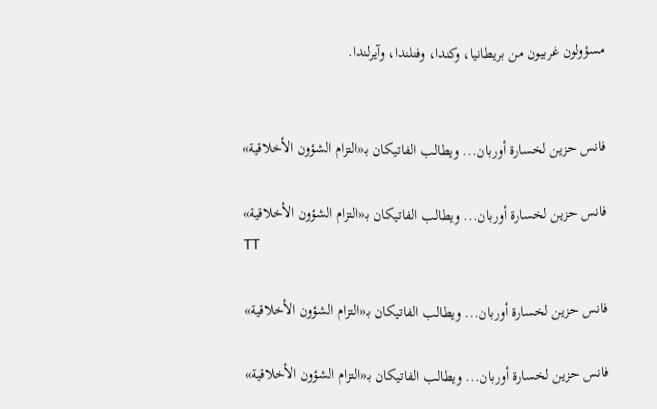مسؤولون غربيون من بريطانيا، وكندا، وفنلندا، وآيرلندا.


فانس حزين لخسارة أوربان... ويطالب الفاتيكان بـ«التزام الشؤون الأخلاقية»

فانس حزين لخسارة أوربان... ويطالب الفاتيكان بـ«التزام الشؤون الأخلاقية»
TT

فانس حزين لخسارة أوربان... ويطالب الفاتيكان بـ«التزام الشؤون الأخلاقية»

فانس حزين لخسارة أوربان... ويطالب الفاتيكان بـ«التزام الشؤون الأخلاقية»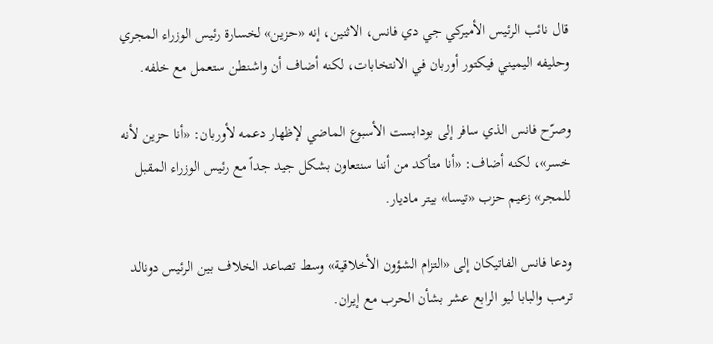قال نائب الرئيس الأميركي جي دي فانس، الاثنين، إنه «حزين» لخسارة رئيس الوزراء المجري وحليفه اليميني فيكتور أوربان في الانتخابات، لكنه أضاف أن واشنطن ستعمل مع خلفه.

وصرّح فانس الذي سافر إلى بودابست الأسبوع الماضي لإظهار دعمه لأوربان: «أنا حزين لأنه خسر»، لكنه أضاف: «أنا متأكد من أننا سنتعاون بشكل جيد جداً مع رئيس الوزراء المقبل للمجر» زعيم حزب «تيسا» بيتر ماديار.

ودعا فانس الفاتيكان إلى «التزام الشؤون الأخلاقية» وسط تصاعد الخلاف بين الرئيس دونالد ترمب والبابا ليو الرابع عشر بشأن الحرب مع إيران.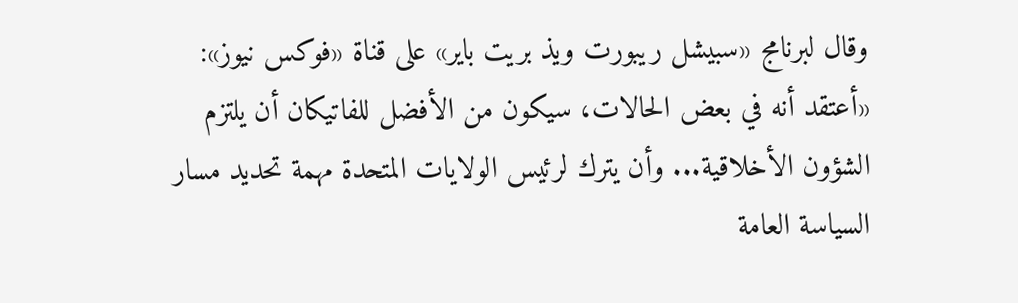وقال لبرنامج «سبيشل ريبورت ويذ بريت باير» على قناة «فوكس نيوز»: «أعتقد أنه في بعض الحالات، سيكون من الأفضل للفاتيكان أن يلتزم الشؤون الأخلاقية... وأن يترك لرئيس الولايات المتحدة مهمة تحديد مسار السياسة العامة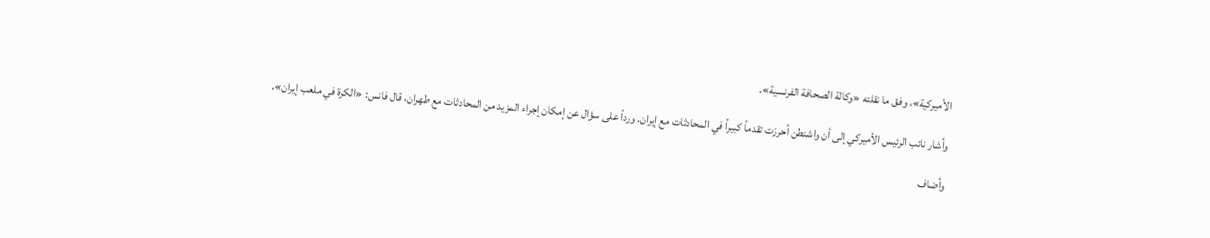الأميركية»، وفق ما نقلته «وكالة الصحافة الفرنسية».

وأشار نائب الرئيس الأميركي إلى أن واشنطن أحرزت تقدماً كبيراً في المحادثات مع إيران. ورداً على سؤال عن إمكان إجراء المزيد من المحادثات مع طهران، قال فانس: «الكرة في ملعب إيران».

وأضاف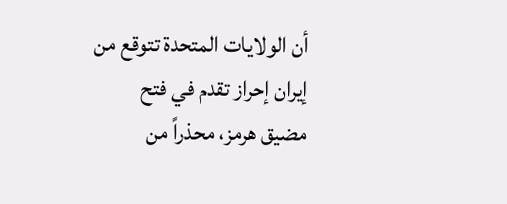أن الولايات المتحدة تتوقع من إيران إحراز تقدم في فتح مضيق هرمز، محذراً من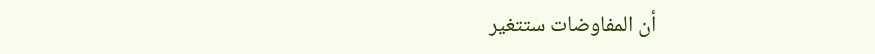أن المفاوضات ستتغير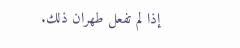إذا لم تفعل طهران ذلك.